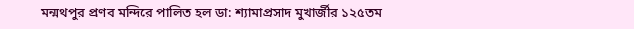মন্মথপুর প্রণব মন্দিরে পালিত হল ডা: শ্যামাপ্রসাদ মুখার্জীর ১২৫তম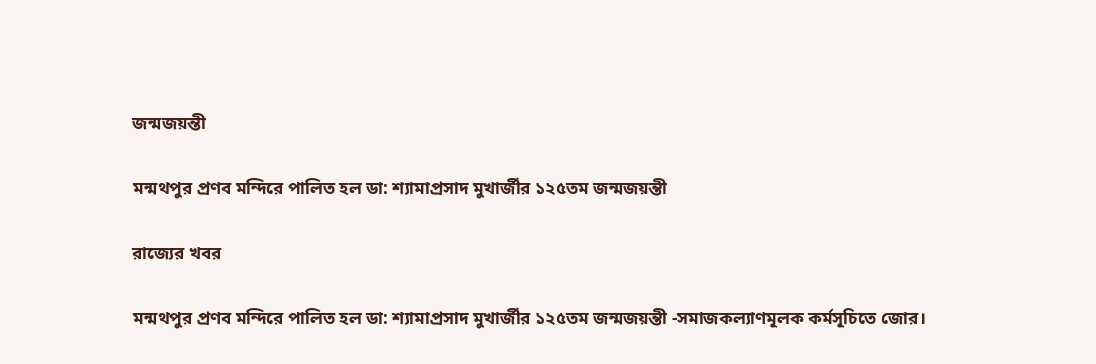জন্মজয়ন্তী

মন্মথপুর প্রণব মন্দিরে পালিত হল ডা: শ্যামাপ্রসাদ মুখার্জীর ১২৫তম জন্মজয়ন্তী

রাজ্যের খবর

মন্মথপুর প্রণব মন্দিরে পালিত হল ডা: শ্যামাপ্রসাদ মুখার্জীর ১২৫তম জন্মজয়ন্তী -সমাজকল্যাণমূলক কর্মসূচিতে জোর।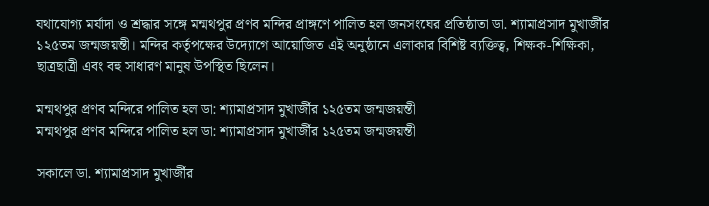যথাযোগ্য মর্যাদা ও শ্রদ্ধার সঙ্গে মন্মথপুর প্রণব মন্দির প্রাঙ্গণে পালিত হল জনসংঘের প্রতিষ্ঠাতা ডা. শ্যামাপ্রসাদ মুখার্জীর ১২৫তম জন্মজয়ন্তী। মন্দির কর্তৃপক্ষের উদ্যোগে আয়োজিত এই অনুষ্ঠানে এলাকার বিশিষ্ট ব্যক্তিত্ব, শিক্ষক-শিক্ষিকা, ছাত্রছাত্রী এবং বহু সাধারণ মানুষ উপস্থিত ছিলেন।

মন্মথপুর প্রণব মন্দিরে পালিত হল ডা: শ্যামাপ্রসাদ মুখার্জীর ১২৫তম জন্মজয়ন্তী
মন্মথপুর প্রণব মন্দিরে পালিত হল ডা: শ্যামাপ্রসাদ মুখার্জীর ১২৫তম জন্মজয়ন্তী

সকালে ডা. শ্যামাপ্রসাদ মুখার্জীর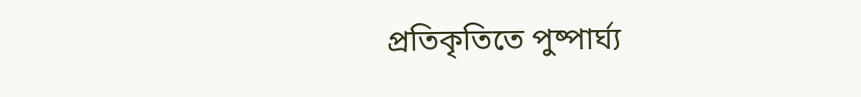প্রতিকৃতিতে পুষ্পার্ঘ্য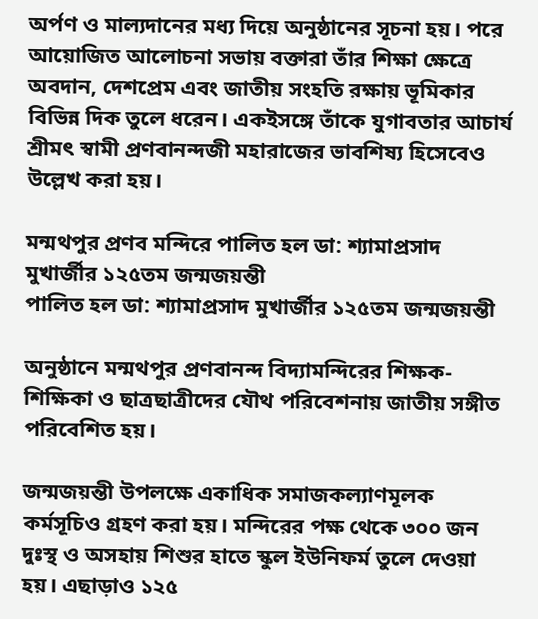অর্পণ ও মাল্যদানের মধ্য দিয়ে অনুষ্ঠানের সূচনা হয়। পরে আয়োজিত আলোচনা সভায় বক্তারা তাঁর শিক্ষা ক্ষেত্রে অবদান, দেশপ্রেম এবং জাতীয় সংহতি রক্ষায় ভূমিকার বিভিন্ন দিক তুলে ধরেন। একইসঙ্গে তাঁকে যুগাবতার আচার্য শ্রীমৎ স্বামী প্রণবানন্দজী মহারাজের ভাবশিষ্য হিসেবেও উল্লেখ করা হয়।

মন্মথপুর প্রণব মন্দিরে পালিত হল ডা: শ্যামাপ্রসাদ মুখার্জীর ১২৫তম জন্মজয়ন্তী
পালিত হল ডা: শ্যামাপ্রসাদ মুখার্জীর ১২৫তম জন্মজয়ন্তী

অনুষ্ঠানে মন্মথপুর প্রণবানন্দ বিদ্যামন্দিরের শিক্ষক-শিক্ষিকা ও ছাত্রছাত্রীদের যৌথ পরিবেশনায় জাতীয় সঙ্গীত পরিবেশিত হয়।

জন্মজয়ন্তী উপলক্ষে একাধিক সমাজকল্যাণমূলক কর্মসূচিও গ্রহণ করা হয়। মন্দিরের পক্ষ থেকে ৩০০ জন দুঃস্থ ও অসহায় শিশুর হাতে স্কুল ইউনিফর্ম তুলে দেওয়া হয়। এছাড়াও ১২৫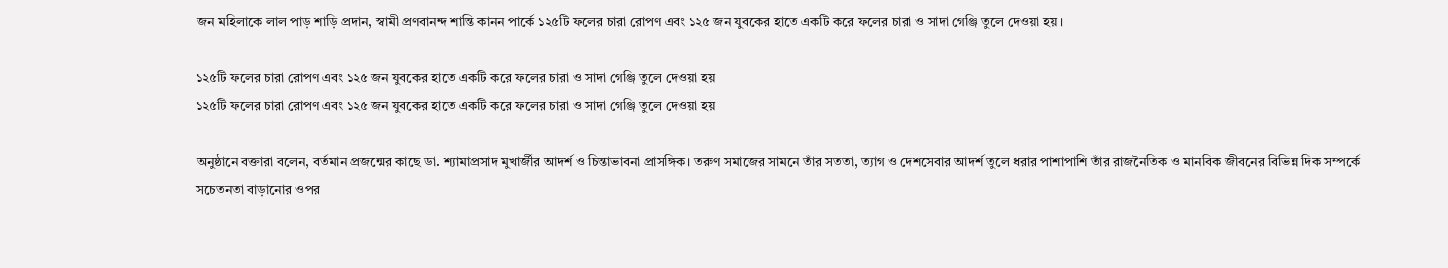জন মহিলাকে লাল পাড় শাড়ি প্রদান, স্বামী প্রণবানন্দ শান্তি কানন পার্কে ১২৫টি ফলের চারা রোপণ এবং ১২৫ জন যুবকের হাতে একটি করে ফলের চারা ও সাদা গেঞ্জি তুলে দেওয়া হয়।

১২৫টি ফলের চারা রোপণ এবং ১২৫ জন যুবকের হাতে একটি করে ফলের চারা ও সাদা গেঞ্জি তুলে দেওয়া হয়
১২৫টি ফলের চারা রোপণ এবং ১২৫ জন যুবকের হাতে একটি করে ফলের চারা ও সাদা গেঞ্জি তুলে দেওয়া হয়

অনুষ্ঠানে বক্তারা বলেন, বর্তমান প্রজন্মের কাছে ডা. শ্যামাপ্রসাদ মুখার্জীর আদর্শ ও চিন্তাভাবনা প্রাসঙ্গিক। তরুণ সমাজের সামনে তাঁর সততা, ত্যাগ ও দেশসেবার আদর্শ তুলে ধরার পাশাপাশি তাঁর রাজনৈতিক ও মানবিক জীবনের বিভিন্ন দিক সম্পর্কে সচেতনতা বাড়ানোর ওপর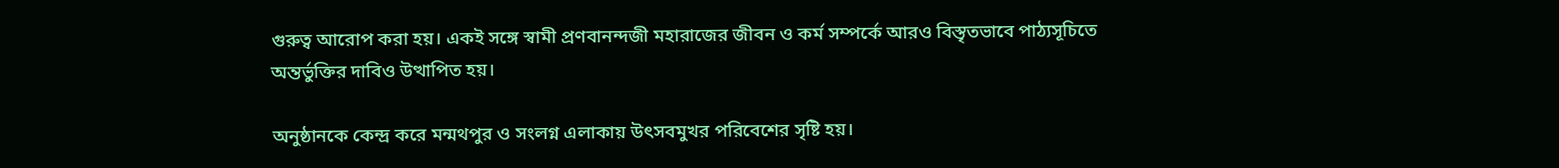গুরুত্ব আরোপ করা হয়। একই সঙ্গে স্বামী প্রণবানন্দজী মহারাজের জীবন ও কর্ম সম্পর্কে আরও বিস্তৃতভাবে পাঠ্যসূচিতে অন্তর্ভুক্তির দাবিও উত্থাপিত হয়।

অনুষ্ঠানকে কেন্দ্র করে মন্মথপুর ও সংলগ্ন এলাকায় উৎসবমুখর পরিবেশের সৃষ্টি হয়।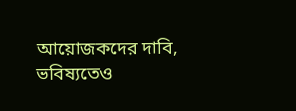আয়োজকদের দাবি, ভবিষ্যতেও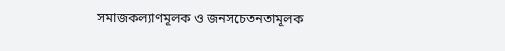সমাজকল্যাণমূলক ও জনসচেতনতামূলক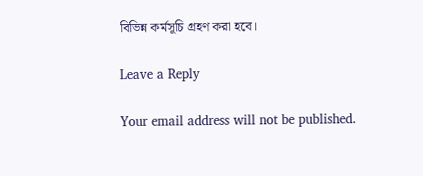বিভিন্ন কর্মসূচি গ্রহণ করা হবে।

Leave a Reply

Your email address will not be published.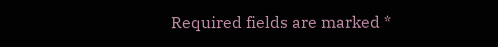Required fields are marked *